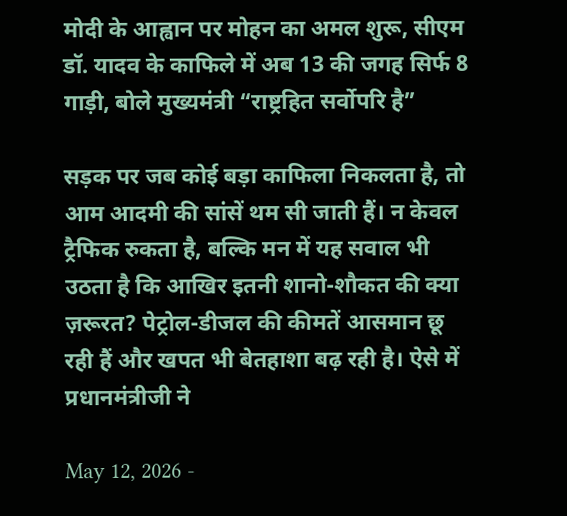मोदी के आह्वान पर मोहन का अमल शुरू, सीएम डॉ. यादव के काफिले में अब 13 की जगह सिर्फ 8 गाड़ी, बोले मुख्यमंत्री “राष्ट्रहित सर्वोपरि है”

सड़क पर जब कोई बड़ा काफिला निकलता है, तो आम आदमी की सांसें थम सी जाती हैं। न केवल ट्रैफिक रुकता है, बल्कि मन में यह सवाल भी उठता है कि आखिर इतनी शानो-शौकत की क्या ज़रूरत? पेट्रोल-डीजल की कीमतें आसमान छू रही हैं और खपत भी बेतहाशा बढ़ रही है। ऐसे में प्रधानमंत्रीजी ने

May 12, 2026 -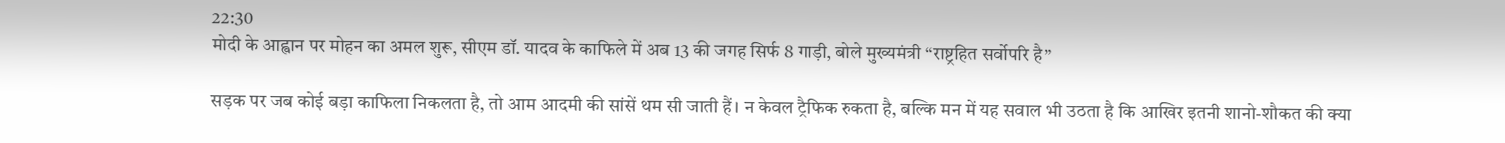22:30
मोदी के आह्वान पर मोहन का अमल शुरू, सीएम डॉ. यादव के काफिले में अब 13 की जगह सिर्फ 8 गाड़ी, बोले मुख्यमंत्री “राष्ट्रहित सर्वोपरि है”

सड़क पर जब कोई बड़ा काफिला निकलता है, तो आम आदमी की सांसें थम सी जाती हैं। न केवल ट्रैफिक रुकता है, बल्कि मन में यह सवाल भी उठता है कि आखिर इतनी शानो-शौकत की क्या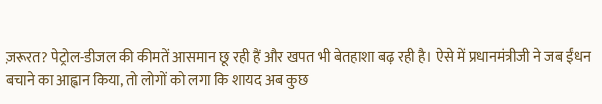ज़रूरत? पेट्रोल-डीजल की कीमतें आसमान छू रही हैं और खपत भी बेतहाशा बढ़ रही है। ऐसे में प्रधानमंत्रीजी ने जब ईंधन बचाने का आह्वान किया, तो लोगों को लगा कि शायद अब कुछ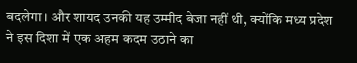बदलेगा। और शायद उनकी यह उम्मीद बेजा नहीं थी, क्योंकि मध्य प्रदेश ने इस दिशा में एक अहम कदम उठाने का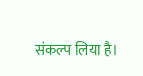संकल्प लिया है।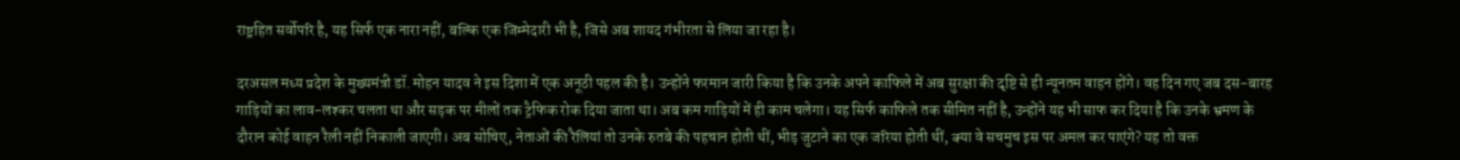राष्ट्रहित सर्वोपरि है, यह सिर्फ एक नारा नहीं, बल्कि एक जिम्मेदारी भी है, जिसे अब शायद गंभीरता से लिया जा रहा है।

दरअसल मध्य प्रदेश के मुख्यमंत्री डॉ. मोहन यादव ने इस दिशा में एक अनूठी पहल की है। उन्होंने फरमान जारी किया है कि उनके अपने काफिले में अब सुरक्षा की दृष्टि से ही न्यूनतम वाहन होंगे। वह दिन गए जब दस-बारह गाड़ियों का लाव-लश्कर चलता था और सड़क पर मीलों तक ट्रैफिक रोक दिया जाता था। अब कम गाड़ियों में ही काम चलेगा। यह सिर्फ काफिले तक सीमित नहीं है, उन्होंने यह भी साफ कर दिया है कि उनके भ्रमण के दौरान कोई वाहन रैली नहीं निकाली जाएगी। अब सोचिए, नेताओं की रैलियां तो उनके रुतबे की पहचान होती थीं, भीड़ जुटाने का एक जरिया होती थीं, क्या वे सचमुच इस पर अमल कर पाएंगे? यह तो वक्त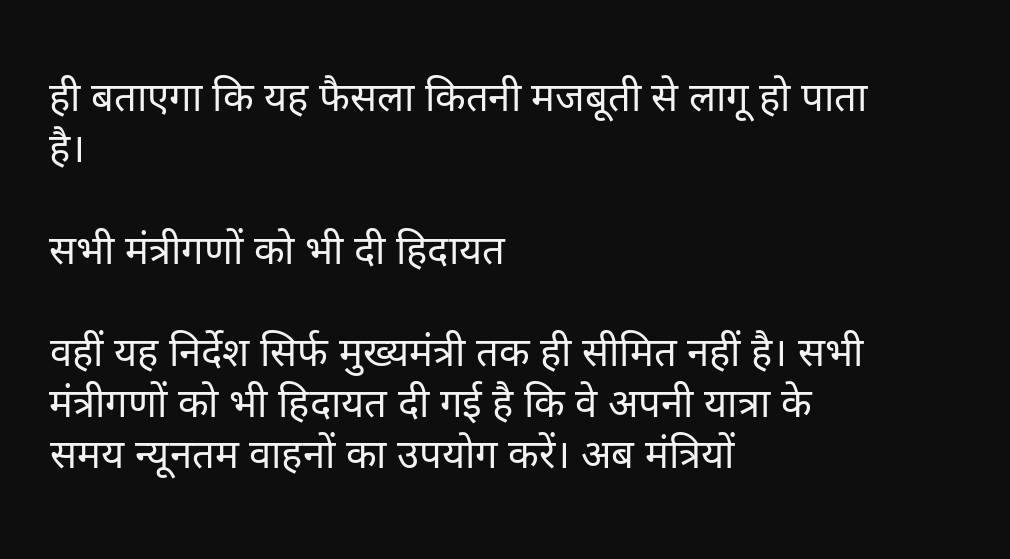ही बताएगा कि यह फैसला कितनी मजबूती से लागू हो पाता है।

सभी मंत्रीगणों को भी दी हिदायत

वहीं यह निर्देश सिर्फ मुख्यमंत्री तक ही सीमित नहीं है। सभी मंत्रीगणों को भी हिदायत दी गई है कि वे अपनी यात्रा के समय न्यूनतम वाहनों का उपयोग करें। अब मंत्रियों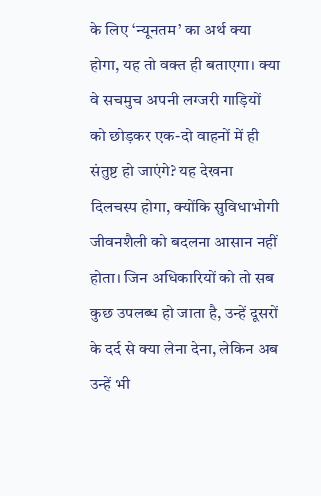के लिए ‘न्यूनतम’ का अर्थ क्या होगा, यह तो वक्त ही बताएगा। क्या वे सचमुच अपनी लग्जरी गाड़ियों को छोड़कर एक-दो वाहनों में ही संतुष्ट हो जाएंगे? यह देखना दिलचस्प होगा, क्योंकि सुविधाभोगी जीवनशैली को बदलना आसान नहीं होता। जिन अधिकारियों को तो सब कुछ उपलब्ध हो जाता है, उन्हें दूसरों के दर्द से क्या लेना देना, लेकिन अब उन्हें भी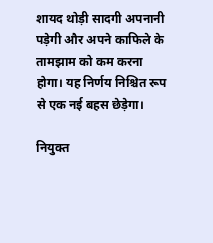शायद थोड़ी सादगी अपनानी पड़ेगी और अपने काफिले के तामझाम को कम करना होगा। यह निर्णय निश्चित रूप से एक नई बहस छेड़ेगा।

नियुक्त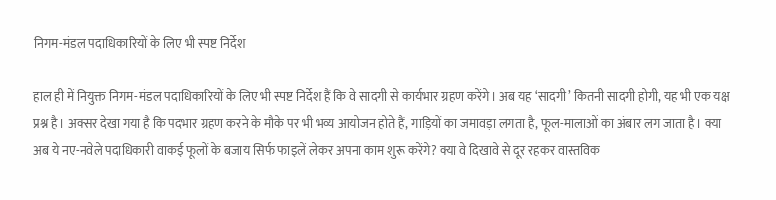निगम-मंडल पदाधिकारियों के लिए भी स्पष्ट निर्देश

हाल ही में नियुक्त निगम-मंडल पदाधिकारियों के लिए भी स्पष्ट निर्देश हैं कि वे सादगी से कार्यभार ग्रहण करेंगे। अब यह ‘सादगी’ कितनी सादगी होगी, यह भी एक यक्ष प्रश्न है। अक्सर देखा गया है कि पदभार ग्रहण करने के मौके पर भी भव्य आयोजन होते हैं, गाड़ियों का जमावड़ा लगता है, फूल-मालाओं का अंबार लग जाता है। क्या अब ये नए-नवेले पदाधिकारी वाकई फूलों के बजाय सिर्फ फाइलें लेकर अपना काम शुरू करेंगे? क्या वे दिखावे से दूर रहकर वास्तविक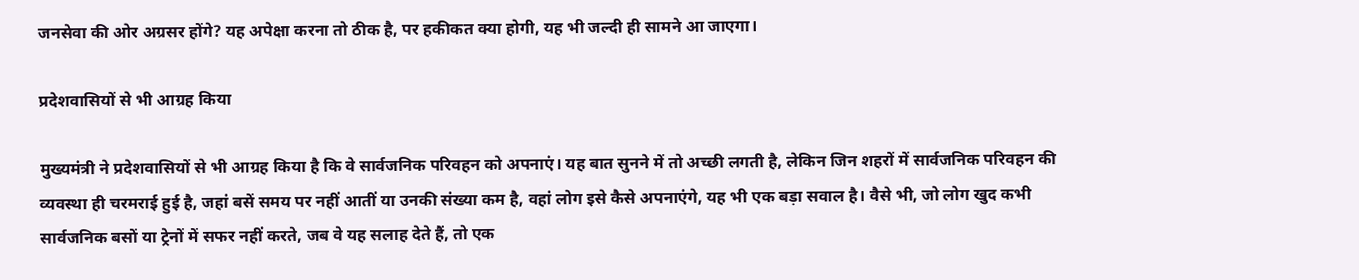जनसेवा की ओर अग्रसर होंगे? यह अपेक्षा करना तो ठीक है, पर हकीकत क्या होगी, यह भी जल्दी ही सामने आ जाएगा।

प्रदेशवासियों से भी आग्रह किया

मुख्यमंत्री ने प्रदेशवासियों से भी आग्रह किया है कि वे सार्वजनिक परिवहन को अपनाएं। यह बात सुनने में तो अच्छी लगती है, लेकिन जिन शहरों में सार्वजनिक परिवहन की व्यवस्था ही चरमराई हुई है, जहां बसें समय पर नहीं आतीं या उनकी संख्या कम है, वहां लोग इसे कैसे अपनाएंगे, यह भी एक बड़ा सवाल है। वैसे भी, जो लोग खुद कभी सार्वजनिक बसों या ट्रेनों में सफर नहीं करते, जब वे यह सलाह देते हैं, तो एक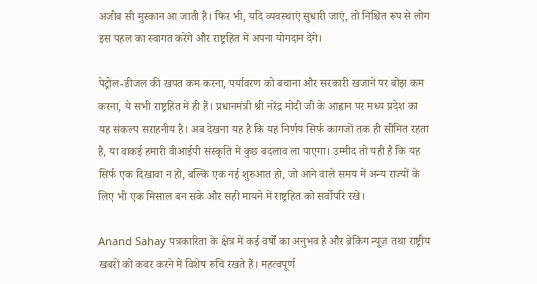अजीब सी मुस्कान आ जाती है। फिर भी, यदि व्यवस्थाएं सुधारी जाएं, तो निश्चित रूप से लोग इस पहल का स्वागत करेंगे और राष्ट्रहित में अपना योगदान देंगे।

पेट्रोल-डीजल की खपत कम करना, पर्यावरण को बचाना और सरकारी खजाने पर बोझ कम करना, ये सभी राष्ट्रहित में ही हैं। प्रधानमंत्री श्री नरेंद्र मोदी जी के आह्वान पर मध्य प्रदेश का यह संकल्प सराहनीय है। अब देखना यह है कि यह निर्णय सिर्फ कागजों तक ही सीमित रहता है, या वाकई हमारी वीआईपी संस्कृति में कुछ बदलाव ला पाएगा। उम्मीद तो यही है कि यह सिर्फ एक दिखावा न हो, बल्कि एक नई शुरुआत हो, जो आने वाले समय में अन्य राज्यों के लिए भी एक मिसाल बन सके और सही मायने में राष्ट्रहित को सर्वोपरि रखे।

Anand Sahay पत्रकारिता के क्षेत्र में कई वर्षों का अनुभव है और ब्रेकिंग न्यूज़ तथा राष्ट्रीय खबरों को कवर करने में विशेष रुचि रखते हैं। महत्वपूर्ण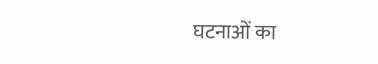घटनाओं का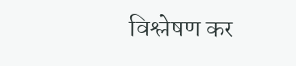विश्लेषण कर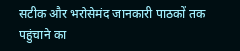सटीक और भरोसेमंद जानकारी पाठकों तक पहुंचाने का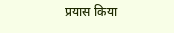प्रयास किया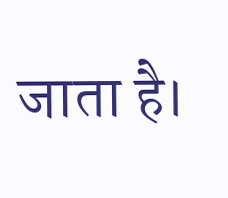जाता है।